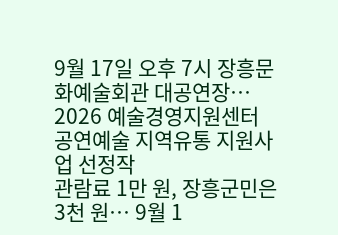9월 17일 오후 7시 장흥문화예술회관 대공연장… 2026 예술경영지원센터 공연예술 지역유통 지원사업 선정작
관람료 1만 원, 장흥군민은 3천 원… 9월 1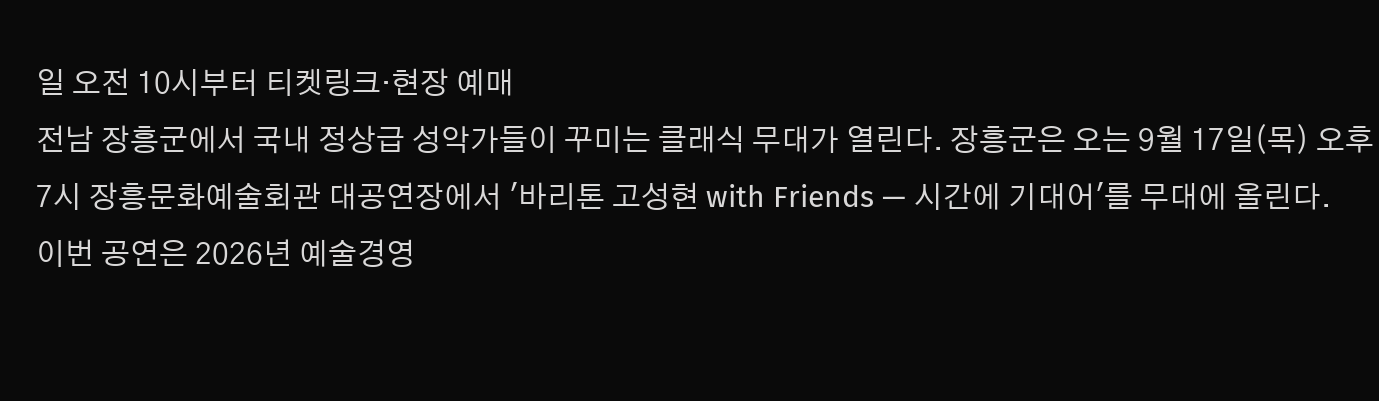일 오전 10시부터 티켓링크·현장 예매
전남 장흥군에서 국내 정상급 성악가들이 꾸미는 클래식 무대가 열린다. 장흥군은 오는 9월 17일(목) 오후 7시 장흥문화예술회관 대공연장에서 '바리톤 고성현 with Friends — 시간에 기대어'를 무대에 올린다.
이번 공연은 2026년 예술경영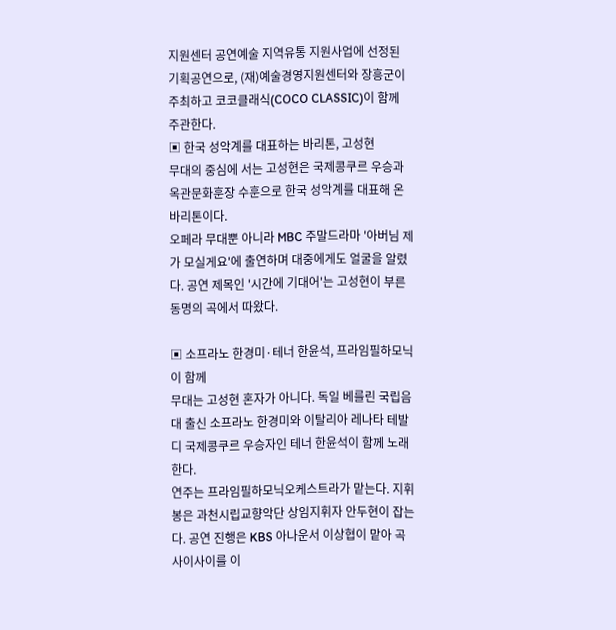지원센터 공연예술 지역유통 지원사업에 선정된 기획공연으로, (재)예술경영지원센터와 장흥군이 주최하고 코코클래식(COCO CLASSIC)이 함께 주관한다.
▣ 한국 성악계를 대표하는 바리톤, 고성현
무대의 중심에 서는 고성현은 국제콩쿠르 우승과 옥관문화훈장 수훈으로 한국 성악계를 대표해 온 바리톤이다.
오페라 무대뿐 아니라 MBC 주말드라마 '아버님 제가 모실게요'에 출연하며 대중에게도 얼굴을 알렸다. 공연 제목인 '시간에 기대어'는 고성현이 부른 동명의 곡에서 따왔다.

▣ 소프라노 한경미·테너 한윤석, 프라임필하모닉이 함께
무대는 고성현 혼자가 아니다. 독일 베를린 국립음대 출신 소프라노 한경미와 이탈리아 레나타 테발디 국제콩쿠르 우승자인 테너 한윤석이 함께 노래한다.
연주는 프라임필하모닉오케스트라가 맡는다. 지휘봉은 과천시립교향악단 상임지휘자 안두현이 잡는다. 공연 진행은 KBS 아나운서 이상협이 맡아 곡 사이사이를 이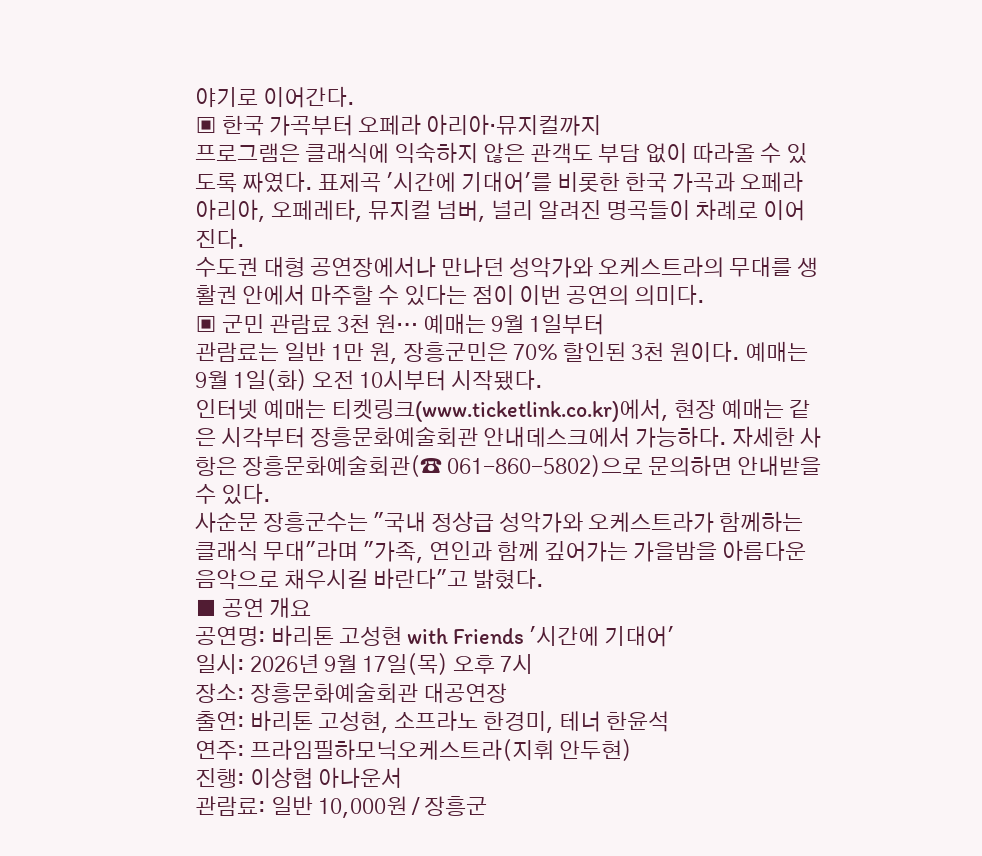야기로 이어간다.
▣ 한국 가곡부터 오페라 아리아·뮤지컬까지
프로그램은 클래식에 익숙하지 않은 관객도 부담 없이 따라올 수 있도록 짜였다. 표제곡 '시간에 기대어'를 비롯한 한국 가곡과 오페라 아리아, 오페레타, 뮤지컬 넘버, 널리 알려진 명곡들이 차례로 이어진다.
수도권 대형 공연장에서나 만나던 성악가와 오케스트라의 무대를 생활권 안에서 마주할 수 있다는 점이 이번 공연의 의미다.
▣ 군민 관람료 3천 원… 예매는 9월 1일부터
관람료는 일반 1만 원, 장흥군민은 70% 할인된 3천 원이다. 예매는 9월 1일(화) 오전 10시부터 시작됐다.
인터넷 예매는 티켓링크(www.ticketlink.co.kr)에서, 현장 예매는 같은 시각부터 장흥문화예술회관 안내데스크에서 가능하다. 자세한 사항은 장흥문화예술회관(☎ 061-860-5802)으로 문의하면 안내받을 수 있다.
사순문 장흥군수는 "국내 정상급 성악가와 오케스트라가 함께하는 클래식 무대"라며 "가족, 연인과 함께 깊어가는 가을밤을 아름다운 음악으로 채우시길 바란다"고 밝혔다.
■ 공연 개요
공연명: 바리톤 고성현 with Friends '시간에 기대어'
일시: 2026년 9월 17일(목) 오후 7시
장소: 장흥문화예술회관 대공연장
출연: 바리톤 고성현, 소프라노 한경미, 테너 한윤석
연주: 프라임필하모닉오케스트라(지휘 안두현)
진행: 이상협 아나운서
관람료: 일반 10,000원 / 장흥군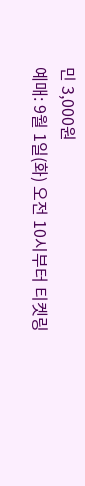민 3,000원
예매: 9월 1일(화) 오전 10시부터 티켓링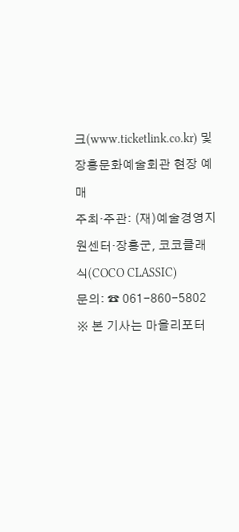크(www.ticketlink.co.kr) 및 장흥문화예술회관 현장 예매
주최·주관: (재)예술경영지원센터·장흥군, 코코클래식(COCO CLASSIC)
문의: ☎ 061-860-5802
※ 본 기사는 마을리포터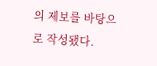의 제보를 바탕으로 작성됐다.